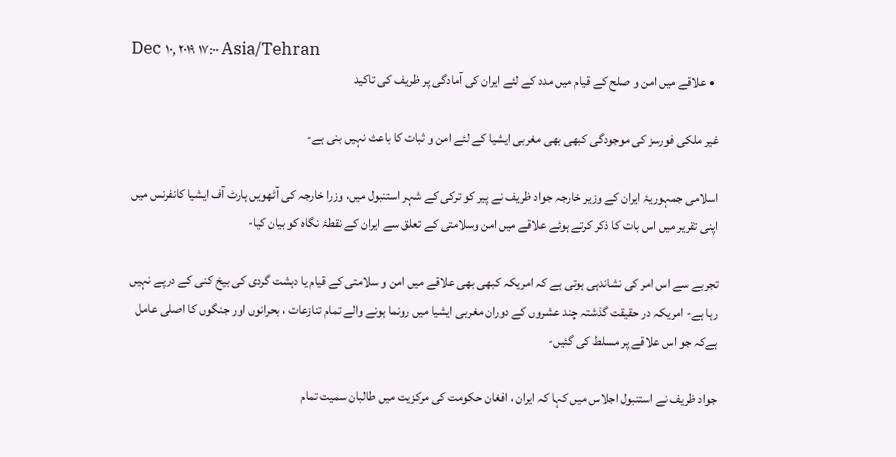Dec ۱۰, ۲۰۱۹ ۱۷:۰۰ Asia/Tehran
  • علاقے میں امن و صلح کے قیام میں مدد کے لئے ایران کی آمادگی پر ظریف کی تاکید

غیر ملکی فورسز کی موجودگی کبھی بھی مغربی ایشیا کے لئے امن و ثبات کا باعث نہیں بنی ہے-

اسلامی جمہوریۂ ایران کے وزیر خارجہ جواد ظریف نے پیر کو ترکی کے شہر استنبول میں، وزرا خارجہ کی آٹھویں ہارٹ آف ایشیا کانفرنس میں اپنی تقریر میں اس بات کا ذکر کرتے ہوئے علاقے میں امن وسلامتی کے تعلق سے ایران کے نقطۂ نگاہ کو بیان کیا-

تجربے سے اس امر کی نشاندہی ہوتی ہے کہ امریکہ کبھی بھی علاقے میں امن و سلامتی کے قیام یا دہشت گردی کی بیخ کنی کے درپے نہیں رہا ہے- امریکہ در حقیقت گذشتہ چند عشروں کے دوران مغربی ایشیا میں رونما ہونے والے تمام تنازعات ، بحرانوں اور جنگوں کا اصلی عامل ہےکہ جو اس علاقے پر مسلط کی گئیں-

جواد ظریف نے استنبول اجلاس میں کہا کہ ایران ، افغان حکومت کی مرکزیت میں طالبان سمیت تمام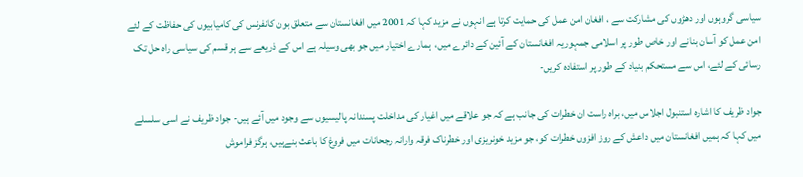سیاسی گروہوں اور دھڑوں کی مشارکت سے ، افغان امن عمل کی حمایت کرتا ہے انہوں نے مزید کہا کہ 2001 میں افغانستان سے متعلق بون کانفرنس کی کامیابیوں کی حفاظت کے لئے امن عمل کو آسان بنانے اور خاص طور پر اسلامی جمہوریہ افغانستان کے آئین کے دائرے میں،  ہمارے اختیار میں جو بھی وسیلہ ہے اس کے ذریعے سے ہر قسم کی سیاسی راہ حل تک رسائی کے لئے، اس سے مستحکم بنیاد کے طور پر استفادہ کریں-

جواد ظریف کا اشارہ استنبول اجلاس میں، براہ راست ان خطرات کی جانب ہے کہ جو علاقے میں اغیار کی مداخلت پسندانہ پالیسیوں سے وجود میں آئے ہیں- جواد ظریف نے اسی سلسلے میں کہا کہ ہمیں افغانستان میں داعش کے روز افزوں خطرات کو، جو مزید خونریزی اور خطرناک فرقہ وارانہ رجحانات میں فروغ کا باعث بنےہیں، ہرگز فراموش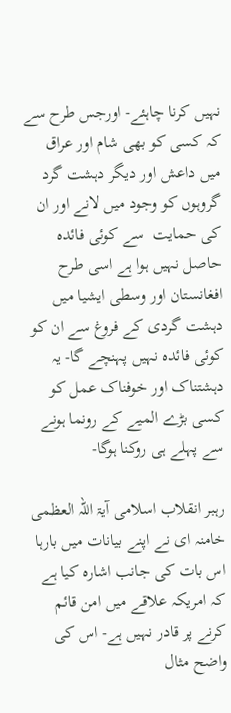نہیں کرنا چاہئے- اورجس طرح سے کہ کسی کو بھی شام اور عراق میں داعش اور دیگر دہشت گرد گروہوں کو وجود میں لانے اور ان کی حمایت  سے کوئی فائدہ حاصل نہیں ہوا ہے اسی طرح افغانستان اور وسطی ایشیا میں دہشت گردی کے فروغ سے ان کو کوئی فائدہ نہیں پہنچے گا- یہ دہشتناک اور خوفناک عمل کو کسی بڑے المیے کے رونما ہونے سے پہلے ہی روکنا ہوگا-

رہبر انقلاب اسلامی آیۃ اللہ العظمی خامنہ ای نے اپنے بیانات میں بارہا اس بات کی جانب اشارہ کیا ہے کہ امریکہ علاقے میں امن قائم کرنے پر قادر نہیں ہے- اس کی واضح مثال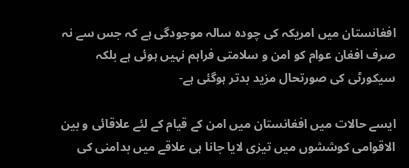افغانستان میں امریکہ کی چودہ سالہ موجودگی ہے کہ جس سے نہ صرف افغان عوام کو امن و سلامتی فراہم نہیں ہوئی ہے بلکہ سیکورٹی کی صورتحال مزید بدتر ہوگئی ہے-

ایسے حالات میں افغانستان میں امن کے قیام کے لئے علاقائی و بین الاقوامی کوششوں میں تیزی لایا جانا ہی علاقے میں بدامنی کی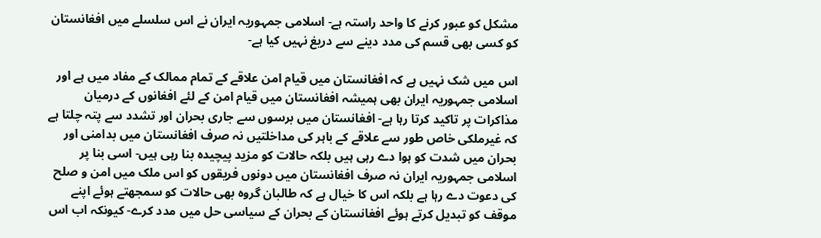مشکل کو عبور کرنے کا واحد راستہ ہے- اسلامی جمہوریہ ایران نے اس سلسلے میں افغانستان کو کسی بھی قسم کی مدد دینے سے دریغ نہیں کیا ہے-

اس میں شک نہیں ہے کہ افغانستان میں قیام امن علاقے کے تمام ممالک کے مفاد میں ہے اور اسلامی جمہوریہ ایران بھی ہمیشہ افغانستان میں قیام امن کے لئے افغانوں کے درمیان مذاکرات پر تاکید کرتا رہا ہے- افغانستان میں برسوں سے جاری بحران اور تشدد سے پتہ چلتا ہے کہ غیرملکی خاص طور سے علاقے کے باہر کی مداخلتیں نہ صرف افغانستان میں بدامنی اور بحران میں شدت کو ہوا دے رہی ہیں بلکہ حالات کو مزید پیچیدہ بنا رہی ہیں- اسی بنا پر اسلامی جمہوریہ ایران نہ صرف افغانستان میں دونوں فریقوں کو اس ملک میں امن و صلح کی دعوت دے رہا ہے بلکہ اس کا خیال ہے کہ طالبان گروہ بھی حالات کو سمجھتے ہوئے اپنے موقف کو تبدیل کرتے ہوئے افغانستان کے بحران کے سیاسی حل میں مدد کرے- کیونکہ اب اس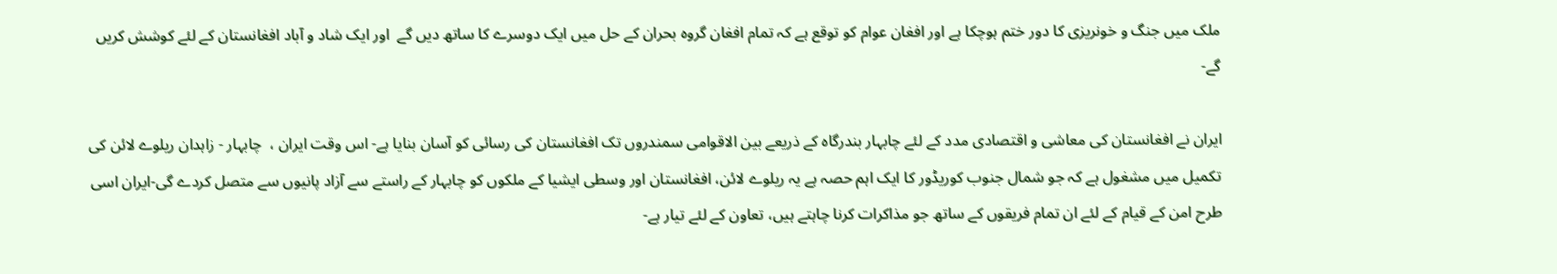ملک میں جنگ و خونریزی کا دور ختم ہوچکا ہے اور افغان عوام کو توقع ہے کہ تمام افغان گروہ بحران کے حل میں ایک دوسرے کا ساتھ دیں گے  اور ایک شاد و آباد افغانستان کے لئے کوشش کریں گے-

ایران نے افغانستان کی معاشی و اقتصادی مدد کے لئے چابہار بندرگاہ کے ذریعے بین الاقوامی سمندروں تک افغانستان کی رسائی کو آسان بنایا ہے- اس وقت ایران ،  چابہار - زاہدان ریلوے لائن کی تکمیل میں مشغول ہے کہ جو شمال جنوب کوریڈور کا ایک اہم حصہ ہے یہ ریلوے لائن، افغانستان اور وسطی ایشیا کے ملکوں کو چابہار کے راستے سے آزاد پانیوں سے متصل کردے گی-ایران اسی طرح امن کے قیام کے لئے ان تمام فریقوں کے ساتھ جو مذاکرات کرنا چاہتے ہیں، تعاون کے لئے تیار ہے-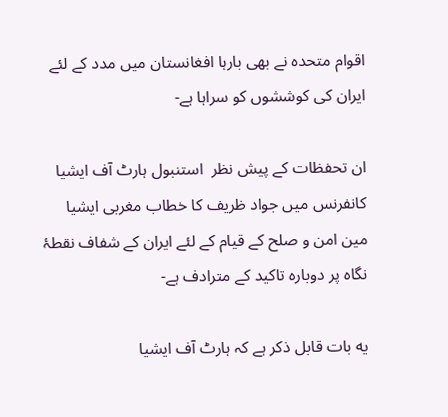اقوام متحدہ نے بھی بارہا افغانستان میں مدد کے لئے ایران کی کوششوں کو سراہا ہے-

ان تحفظات کے پیش نظر  استنبول ہارٹ آف ایشیا کانفرنس میں جواد ظریف کا خطاب مغربی ایشیا مین امن و صلح کے قیام کے لئے ایران کے شفاف نقطۂ نگاہ پر دوبارہ تاکید کے مترادف ہے-

یه بات قابل ذکر ہے کہ ہارٹ آف ایشیا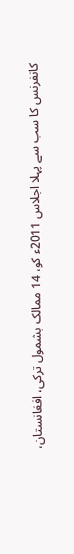کانفرنس کا سب سے پہلا اجلاس 2011ء کو، 14 ممالک بشمول ترکی، افغانستان،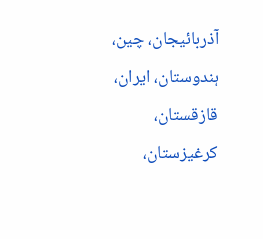آذربائیجان، چین، ہندوستان، ایران، قازقستان، کرغیزستان،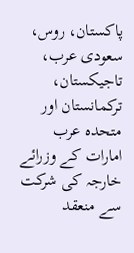پاکستان، روس، سعودی عرب، تاجیکستان، ترکمانستان اور متحدہ عرب امارات کے وزرائے خارجہ کی شرکت سے منعقد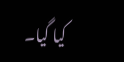کیا گیا۔